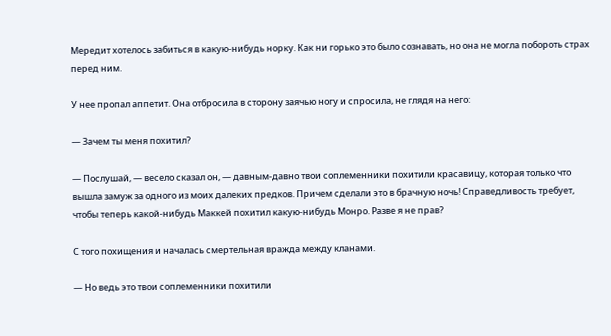Мередит хотелось забиться в какую-нибудь норку. Как ни горько это было сознавать, но она не могла побороть страх перед ним.

У нее пропал аппетит. Она отбросила в сторону заячью ногу и спросила, не глядя на него:

— Зачем ты меня похитил?

— Послушай, — весело сказал он, — давным-давно твои соплеменники похитили красавицу, которая только что вышла замуж за одного из моих далеких предков. Причем сделали это в брачную ночь! Справедливость требует, чтобы теперь какой-нибудь Маккей похитил какую-нибудь Монро. Разве я не прав?

С того похищения и началась смертельная вражда между кланами.

— Но ведь это твои соплеменники похитили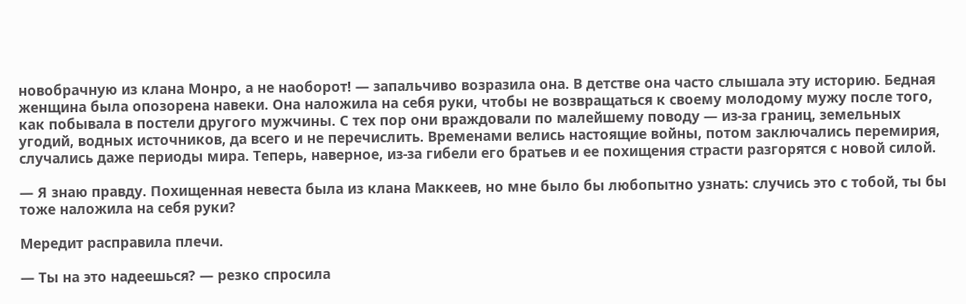новобрачную из клана Монро, а не наоборот! — запальчиво возразила она. В детстве она часто слышала эту историю. Бедная женщина была опозорена навеки. Она наложила на себя руки, чтобы не возвращаться к своему молодому мужу после того, как побывала в постели другого мужчины. С тех пор они враждовали по малейшему поводу — из-за границ, земельных угодий, водных источников, да всего и не перечислить. Временами велись настоящие войны, потом заключались перемирия, случались даже периоды мира. Теперь, наверное, из-за гибели его братьев и ее похищения страсти разгорятся с новой силой.

— Я знаю правду. Похищенная невеста была из клана Маккеев, но мне было бы любопытно узнать: случись это с тобой, ты бы тоже наложила на себя руки?

Мередит расправила плечи.

— Ты на это надеешься? — резко спросила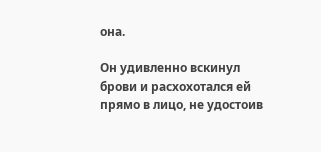она.

Он удивленно вскинул брови и расхохотался ей прямо в лицо, не удостоив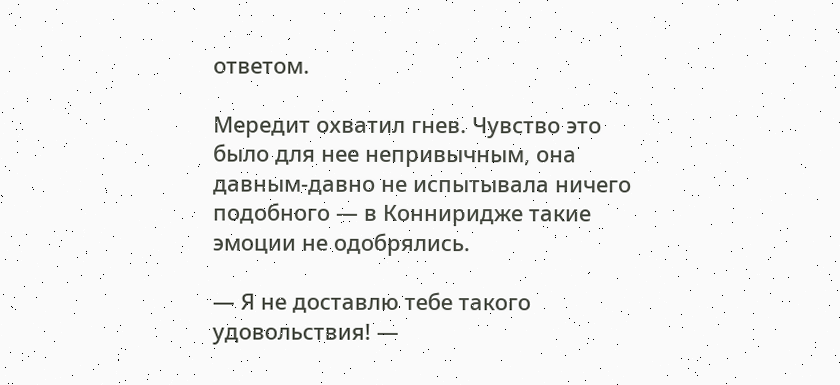ответом.

Мередит охватил гнев. Чувство это было для нее непривычным, она давным-давно не испытывала ничего подобного — в Конниридже такие эмоции не одобрялись.

— Я не доставлю тебе такого удовольствия! —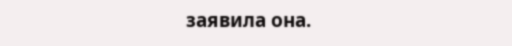заявила она.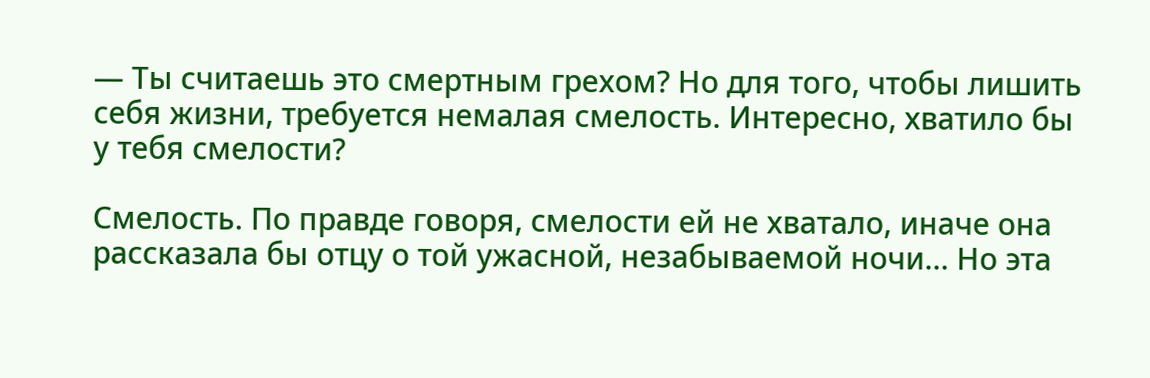— Ты считаешь это смертным грехом? Но для того, чтобы лишить себя жизни, требуется немалая смелость. Интересно, хватило бы у тебя смелости?

Смелость. По правде говоря, смелости ей не хватало, иначе она рассказала бы отцу о той ужасной, незабываемой ночи… Но эта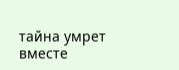тайна умрет вместе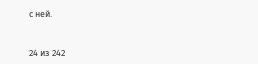с ней.



24 из 242